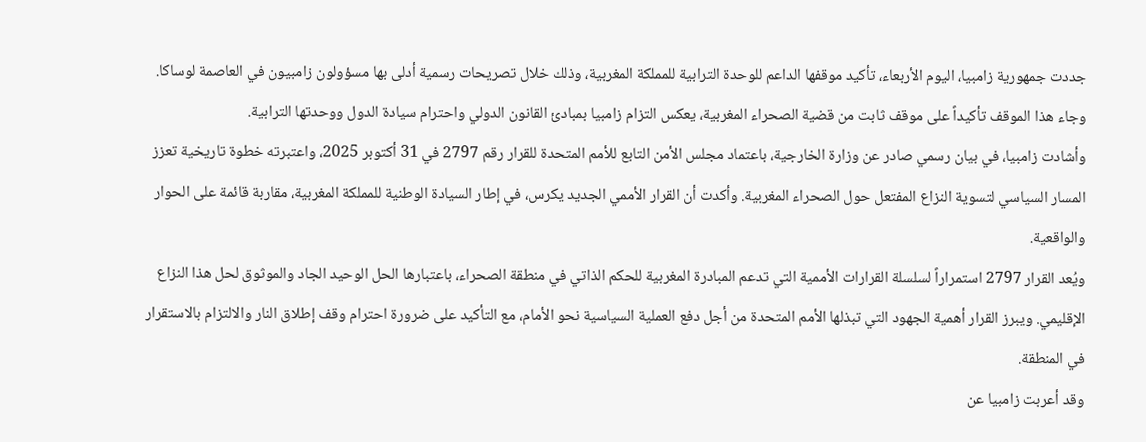جددت جمهورية زامبيا، اليوم الأربعاء، تأكيد موقفها الداعم للوحدة الترابية للمملكة المغربية، وذلك خلال تصريحات رسمية أدلى بها مسؤولون زامبيون في العاصمة لوساكا. وجاء هذا الموقف تأكيداً على موقف ثابت من قضية الصحراء المغربية، يعكس التزام زامبيا بمبادئ القانون الدولي واحترام سيادة الدول ووحدتها الترابية.
وأشادت زامبيا، في بيان رسمي صادر عن وزارة الخارجية، باعتماد مجلس الأمن التابع للأمم المتحدة للقرار رقم 2797 في 31 أكتوبر 2025، واعتبرته خطوة تاريخية تعزز المسار السياسي لتسوية النزاع المفتعل حول الصحراء المغربية. وأكدت أن القرار الأممي الجديد يكرس، في إطار السيادة الوطنية للمملكة المغربية، مقاربة قائمة على الحوار والواقعية.
ويُعد القرار 2797 استمراراً لسلسلة القرارات الأممية التي تدعم المبادرة المغربية للحكم الذاتي في منطقة الصحراء، باعتبارها الحل الوحيد الجاد والموثوق لحل هذا النزاع الإقليمي. ويبرز القرار أهمية الجهود التي تبذلها الأمم المتحدة من أجل دفع العملية السياسية نحو الأمام، مع التأكيد على ضرورة احترام وقف إطلاق النار والالتزام بالاستقرار في المنطقة.
وقد أعربت زامبيا عن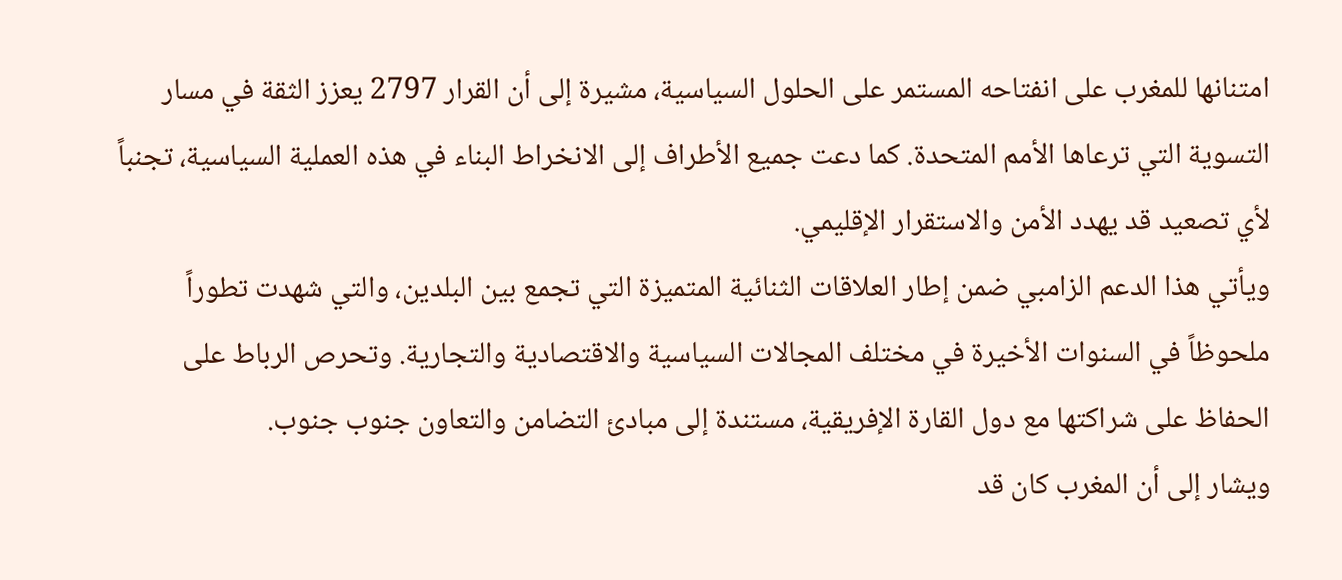امتنانها للمغرب على انفتاحه المستمر على الحلول السياسية، مشيرة إلى أن القرار 2797 يعزز الثقة في مسار التسوية التي ترعاها الأمم المتحدة. كما دعت جميع الأطراف إلى الانخراط البناء في هذه العملية السياسية، تجنباً لأي تصعيد قد يهدد الأمن والاستقرار الإقليمي.
ويأتي هذا الدعم الزامبي ضمن إطار العلاقات الثنائية المتميزة التي تجمع بين البلدين، والتي شهدت تطوراً ملحوظاً في السنوات الأخيرة في مختلف المجالات السياسية والاقتصادية والتجارية. وتحرص الرباط على الحفاظ على شراكتها مع دول القارة الإفريقية، مستندة إلى مبادئ التضامن والتعاون جنوب جنوب.
ويشار إلى أن المغرب كان قد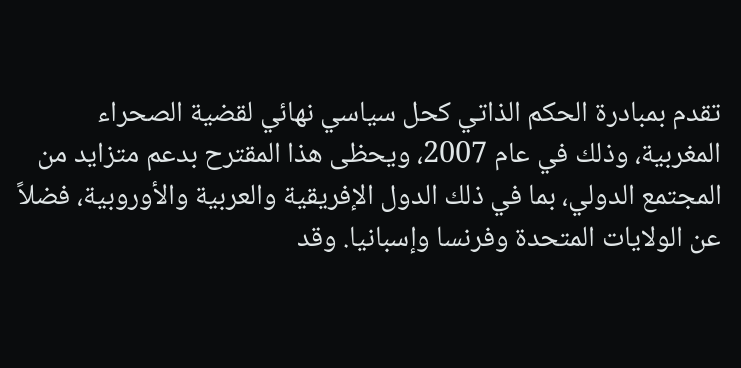تقدم بمبادرة الحكم الذاتي كحل سياسي نهائي لقضية الصحراء المغربية، وذلك في عام 2007، ويحظى هذا المقترح بدعم متزايد من المجتمع الدولي، بما في ذلك الدول الإفريقية والعربية والأوروبية، فضلاً عن الولايات المتحدة وفرنسا وإسبانيا. وقد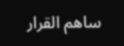ساهم القرار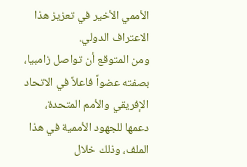الأممي الأخير في تعزيز هذا الاعتراف الدولي.
ومن المتوقع أن تواصل زامبيا، بصفته عضواً فاعلاً في الاتحاد الإفريقي والأمم المتحدة، دعمها للجهود الأممية في هذا الملف، وذلك خلال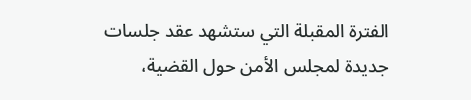الفترة المقبلة التي ستشهد عقد جلسات جديدة لمجلس الأمن حول القضية،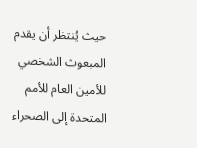حيث يُنتظر أن يقدم المبعوث الشخصي للأمين العام للأمم المتحدة إلى الصحراء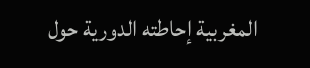المغربية إحاطته الدورية حول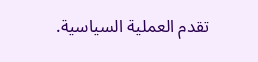تقدم العملية السياسية.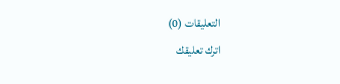التعليقات (0)
اترك تعليقك